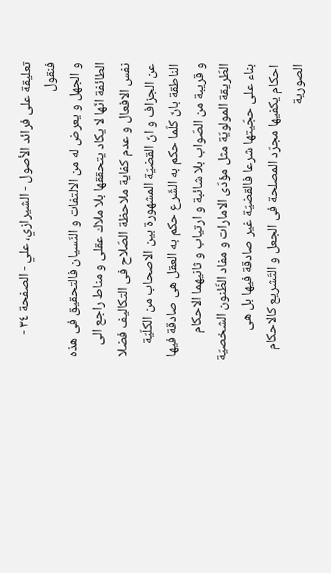تعليقة على فرائد الأصول - الشيرازي، علي - الصفحة ٣٤ - فنقول
و الجهل و يعرض له من الالتفات و النّسيان فالتحقيق فى هذه الطائفة انّها لا يكاد يتحققها بلا ملاك عقلى و مناط راجع الى نفس الافعال و عدم كفاية ملاحظة الصّلاح فى التكاليف فضلا عن الجزاف و انّ القضيّة المشهورة بين الاصحاب من الكلّيّة الناطقة بانّ كلّما حكم به الشّرع حكم به العقل هى صادقة فيها و قريبة من الصّواب بلا شائبة و ارتياب و ثانيهما الاحكام الطّريقة المولويّة مثل مؤدّى الامارات و مفاد الظّنون الشخصيّة بناء على حجّيتها شرعا فالقضيّة غير صادقة فيها بل هى احكام يكفيها مجرّد المصلحة فى الجعل و التّشريع كالاحكام الصورية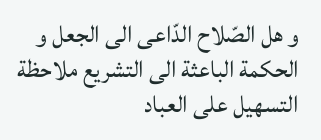و هل الصّلاح الدّاعى الى الجعل و الحكمة الباعثة الى التشريع ملاحظة التسهيل على العباد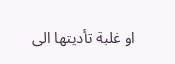او غلبة تأديتها الى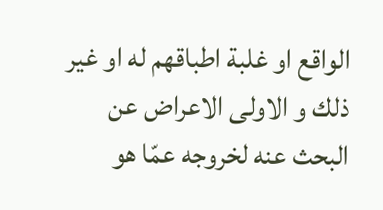الواقع او غلبة اطباقهم له او غير ذلك و الاولى الاعراض عن البحث عنه لخروجه عمّا هو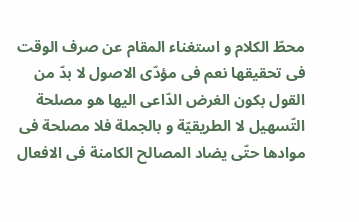محطّ الكلام و استغناء المقام عن صرف الوقت فى تحقيقها نعم فى مؤدّى الاصول لا بدّ من القول بكون الغرض الدّاعى اليها هو مصلحة التّسهيل لا الطريقيّة و بالجملة فلا مصلحة فى موادها حتّى يضاد المصالح الكامنة فى الافعال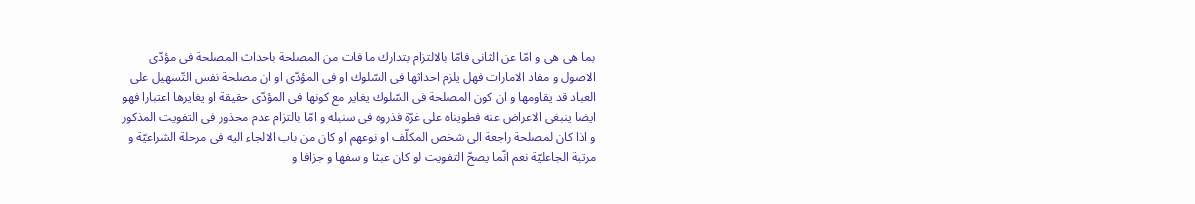بما هى هى و امّا عن الثانى فامّا بالالتزام بتدارك ما فات من المصلحة باحداث المصلحة فى مؤدّى الاصول و مفاد الامارات فهل يلزم احداثها فى السّلوك او فى المؤدّى او ان مصلحة نفس التّسهيل على العباد قد يقاومها و ان كون المصلحة فى السّلوك يغاير مع كونها فى المؤدّى حقيقة او يغايرها اعتبارا فهو ايضا ينبغى الاعراض عنه فطويناه على غرّة فذروه فى سنبله و امّا بالتزام عدم محذور فى التفويت المذكور و اذا كان لمصلحة راجعة الى شخص المكلّف او نوعهم او كان من باب الالجاء اليه فى مرحلة الشراعيّة و مرتبة الجاعليّة نعم انّما يصحّ التفويت لو كان عبثا و سفها و جزافا و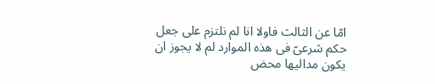امّا عن الثالث فاولا انا لم نلتزم على جعل حكم شرعىّ فى هذه الموارد لم لا يجوز ان يكون مداليها محض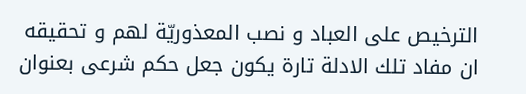الترخيص على العباد و نصب المعذوريّة لهم و تحقيقه ان مفاد تلك الادلة تارة يكون جعل حكم شرعى بعنوان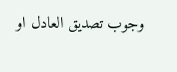وجوب تصديق العادل او